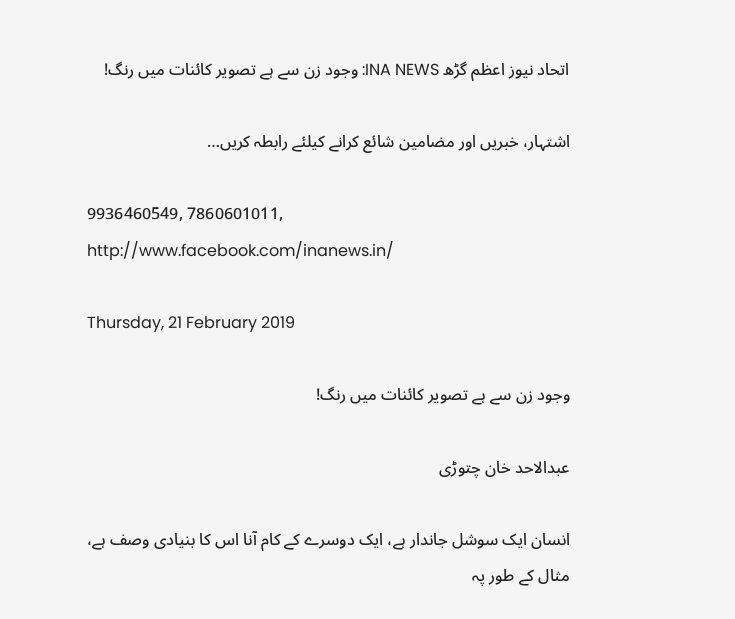اتحاد نیوز اعظم گڑھ INA NEWS: وجود زن سے ہے تصویر کائنات میں رنگ!

اشتہار، خبریں اور مضامین شائع کرانے کیلئے رابطہ کریں…

9936460549, 7860601011, http://www.facebook.com/inanews.in/

Thursday, 21 February 2019

وجود زن سے ہے تصویر کائنات میں رنگ!

عبدالاحد خان چتوڑی

انسان ایک سوشل جاندار ہے، ایک دوسرے کے کام آنا اس کا بنیادی وصف ہے، مثال کے طور پہ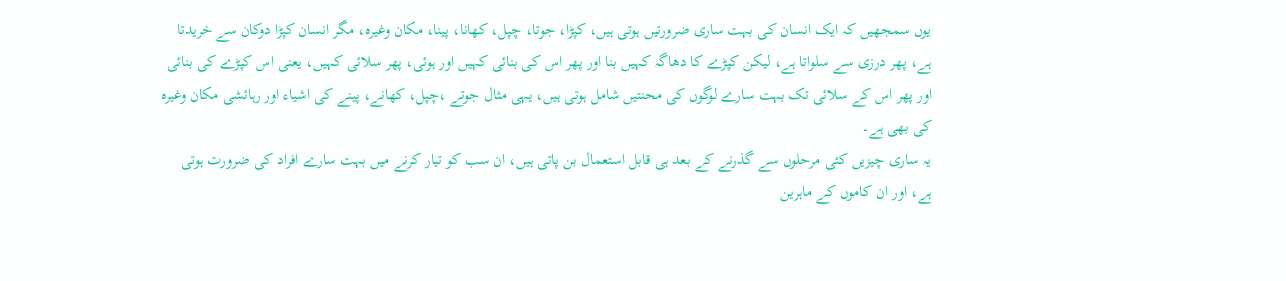یوں سمجھیں کہ ایک انسان کی بہت ساری ضرورتیں ہوتی ہیں، کپڑا، جوتا، چپل، کھانا، پینا، مکان وغیرہ، مگر انسان کپڑا دوکان سے خریدتا ہے، پھر درزی سے سلواتا ہے، لیکن کپڑے کا دھاگہ کہیں بنا اور پھر اس کی بنائی کہیں اور ہوئی، پھر سلائی کہیں، یعنی اس کپڑے کی بنائی اور پھر اس کے سلائی تک بہت سارے لوگوں کی محنتیں شامل ہوتی ہیں، یہی مثال جوتے ،چپل، کھانے، پینے کی اشیاء اور رہائشی مکان وغیرہ کی بھی ہے۔
یہ ساری چیزیں کئی مرحلوں سے گذرنے کے بعد ہی قابل استعمال بن پاتی ہیں، ان سب کو تیار کرنے میں بہت سارے افراد کی ضرورت ہوتی ہے، اور ان کاموں کے ماہرین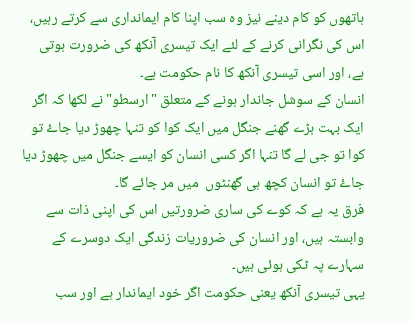ہاتھوں کو کام دینے نیز وہ سب اپنا کام ایمانداری سے کرتے رہیں، اس کی نگرانی کرنے کے لئے ایک تیسری آنکھ کی ضرورت ہوتی ہے، اور اسی تیسری آنکھ کا نام حکومت ہے۔
انسان کے سوشل جاندار ہونے کے متعلق "ارسطو" نے لکھا کہ اگر ایک بہت بڑے گھنے جنگل میں ایک کوا کو تنہا چھوڑ دیا جاۓ تو کوا تو جی لے گا تنہا اگر کسی انسان کو ایسے جنگل میں چھوڑ دیا جاۓ تو انسان کچھ ہی گھنٹوں  میں مر جائے گا۔
فرق یہ ہے کہ کوے کی ساری ضرورتیں اس کی اپنی ذات سے وابستہ ہیں، اور انسان کی ضروریات زندگی ایک دوسرے کے سہارے پہ ٹکی ہوئی ہیں۔
یہی تیسری آنکھ یعنی حکومت اگر خود ایماندار ہے اور سب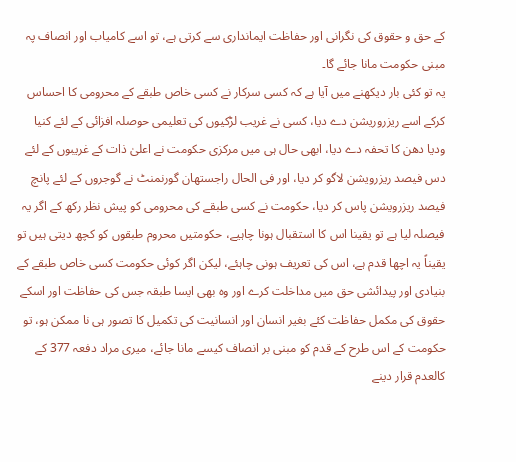کے حق و حقوق کی نگرانی اور حفاظت ایمانداری سے کرتی ہے، تو اسے کامیاب اور انصاف پہ مبنی حکومت مانا جائے گا۔
یہ تو کئی بار دیکھنے میں آیا ہے کہ کسی سرکار نے کسی خاص طبقے کے محرومی کا احساس کرکے اسے ریزروریشن دے دیا، کسی نے غریب لڑکیوں کی تعلیمی حوصلہ افزائی کے لئے کنیا ودیا دھن کا تحفہ دے دیا، ابھی حال ہی میں مرکزی حکومت نے اعلیٰ ذات کے غریبوں کے لئے دس فیصد ریزرویشن لاگو کر دیا، اور فی الحال راجستھان گورنمنٹ نے گوجروں کے لئے پانچ فیصد ریزرویشن پاس کر دیا، حکومت نے کسی طبقے کی محرومی کو پیش نظر رکھ کے اگر یہ فیصلہ لیا ہے تو یقینا اس کا استقبال ہونا چاہیے، حکومتیں محروم طبقوں کو کچھ دیتی ہیں تو یقیناً یہ اچھا قدم ہے، اس کی تعریف ہونی چاہئے، لیکن اگر کوئی حکومت کسی خاص طبقے کے بنیادی اور پیدائشی حق میں مداخلت کرے اور وہ بھی ایسا طبقہ جس کی حفاظت اور اسکے حقوق کی مکمل حفاظت کئے بغیر انسان اور انسانیت کی تکمیل کا تصور ہی نا ممکن ہو، تو حکومت کے اس طرح کے قدم کو مبنی بر انصاف کیسے مانا جائے، میری مراد دفعہ 377 کے کالعدم قرار دینے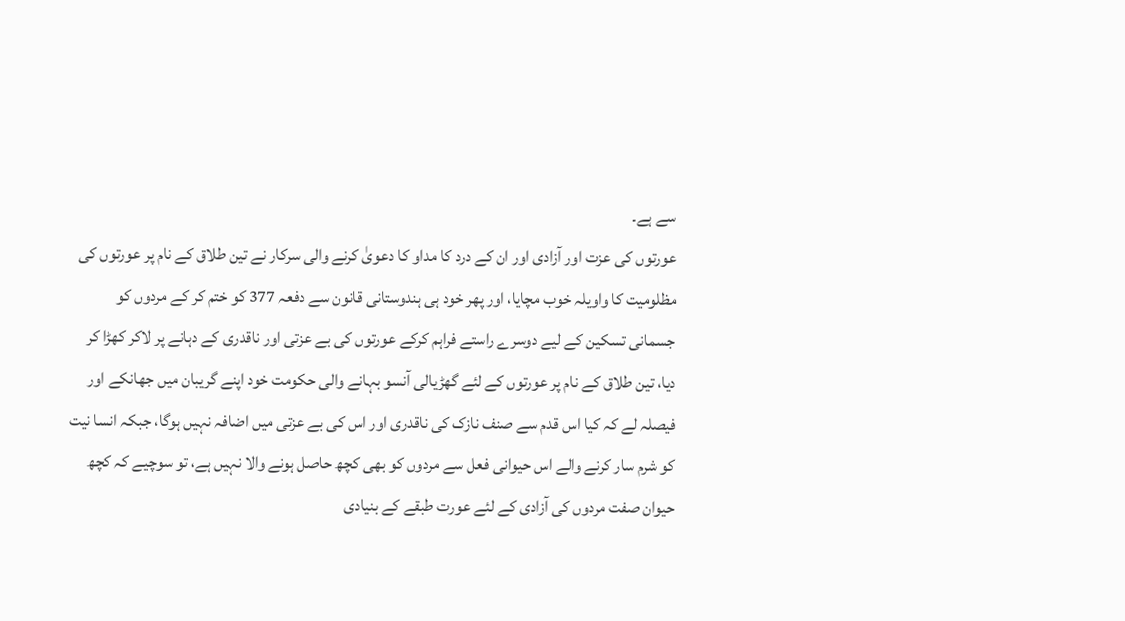سے ہے۔
عورتوں کی عزت اور آزادی اور ان کے درد کا مداو کا دعویٰ کرنے والی سرکار نے تین طلاق کے نام پر عورتوں کی مظلومیت کا واویلہ خوب مچایا، اور پھر خود ہی ہندوستانی قانون سے دفعہ 377 کو ختم کر کے مردوں کو جسمانی تسکین کے لیے دوسرے راستے فراہم کرکے عورتوں کی بے عزتی اور ناقدری کے دہانے پر لاکر کھڑا کر دیا، تین طلاق کے نام پر عورتوں کے لئے گھڑیالی آنسو بہانے والی حکومت خود اپنے گریبان میں جھانکے اور فیصلہ لے کہ کیا اس قدم سے صنف نازک کی ناقدری اور اس کی بے عزتی میں اضافہ نہیں ہوگا، جبکہ انسا نیت کو شرم سار کرنے والے اس حیوانی فعل سے مردوں کو بھی کچھ حاصل ہونے والا نہیں ہے، تو سوچیے کہ کچھ حیوان صفت مردوں کی آزادی کے لئے عورت طبقے کے بنیادی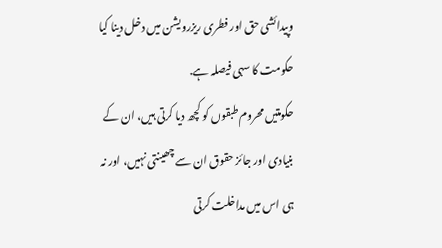وپیدائشی حق اور فطری ریزرویشن میں دخل دینا کیا حکومت کا سہی فیصلہ ہے.
حکومتیں محروم طبقوں کو کچھ دیا کرتی ہیں، ان کے بنیادی اور جائز حقوق ان سے چھینتی نہیں، اور نہ ہی اس میں مداخلت کرتی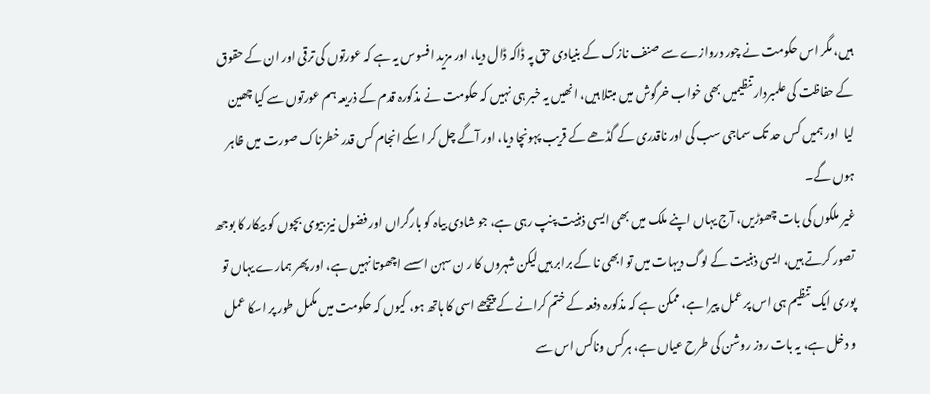ہیں، مگر اس حکومت نے چور دروازے سے صنف نازک کے بنیادی حق پہ ڈاکہ ڈال دیا، اور مزید افسوس یہ ہے کہ عورتوں کی ترقی اور ان کے حقوق کے حفاظت کی علمبردار تنظیمیں بھی خواب خرگوش میں مبتلا ہیں، انھیں یہ خبر ہی نہیں کہ حکومت نے مذکورہ قدم کے ذریعہ ہم عورتوں سے کیا چھین لیا  اور ہمیں کس حد تک سماجی سب کی اور ناقدری کے گڈھے کے قریب پہونچا دیا، اور آگے چل کر اسکے انجام کس قدر خطرناک صورت میں ظاہر ہوں گے۔
غیر ملکوں کی بات چھوڑیں، آج یہاں اپنے ملک میں بھی ایسی ذہنیت پنپ رہی ہے، جو شادی بیاہ کو بارگراں اور فضول نیز بیوی بچوں کو بیکار کا بوجھ تصور کرتے ہیں، ایسی ذہنیت کے لوگ دیہات میں تو ابھی نا کے برابر ہیں‌لیکن شہروں کا ر ن سہن اسسے اچھوتا نہیں ہے، اور پھر ہمارے یہاں تو پوری ایک تنظیم ہی اس پر عمل پیرا ہے، ممکن ہے کہ مذکورہ دفعہ کے ختم کرانے کے پیچھے اسی کا ہاتھ ہو، کیوں کہ حکومت میں مکمل طور پر اسکا عمل و دخل ہے، یہ بات روز روشن کی طرح عیاں ہے، ہرکس وناکس اس سے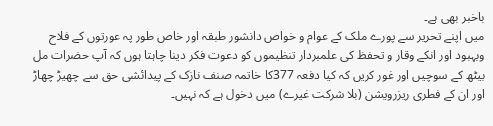باخبر بھی ہے۔
میں اپنے تحریر سے پورے ملک کے عوام و خواص دانشور طبقہ اور خاص طور پہ عورتوں کے فلاح وبہبود اور انکے وقار و تحفظ کی علمبردار تنظیموں کو دعوت فکر دینا چاہتا ہوں کہ آپ حضرات مل بیٹھ کے سوچیں اور غور کریں کہ کیا دفعہ 377کا خاتمہ صنف نازک کے پیدائشی حق سے چھیڑ چھاڑ اور ان کے فطری ریزرویشن (بلا شرکت غیرے) میں دخول ہے کہ نہیں۔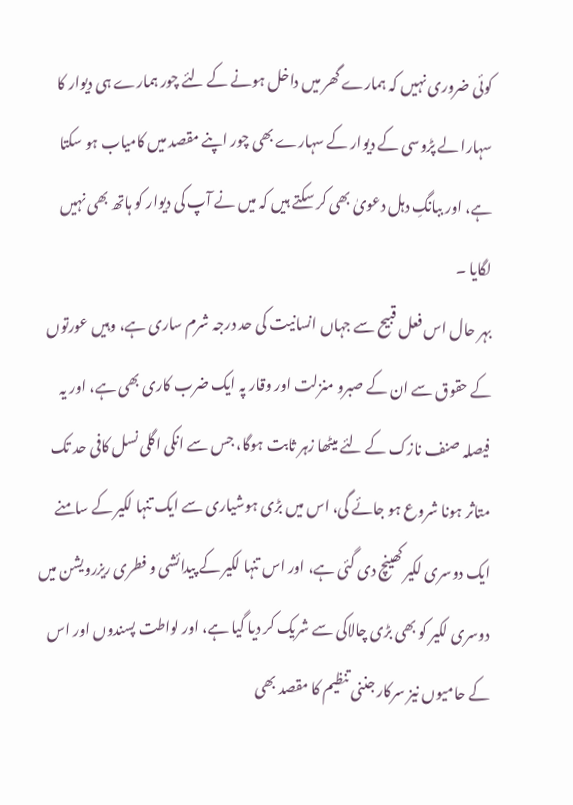کوئی ضروری نہیں کہ ہمارے گھر میں داخل ہونے کے لئے چور ہمارے ہی دیوار کا سہارا لے پڑوسی کے دیوار کے سہارے بھی چور اپنے مقصد میں کامیاب ہو سکتا ہے، اور ببانگِ دہل دعویٰ بھی کر سکتے ہیں کہ میں نے آپ کی دیوار کو ہاتھ بھی نہیں لگایا ۔
بہر حال اس فعل قبیح سے جہاں انسانیت کی حد درجہ شرم ساری ہے، وہیں عورتوں کے حقوق سے ان کے صبرو منزلت اور وقار پہ ایک ضرب کاری بھی ہے، اور یہ فیصلہ صنف نازک کے لئے میٹھا زہر ثابت ہوگا، جس سے انکی اگلی نسل کافی حد تک متاثر ہونا شروع ہو جائے گی، اس میں بڑی ہوشیاری سے ایک تنہا لکیر کے سامنے ایک دوسری لکیر کھینچ دی گئی ہے، اور اس تنہا لکیر کے پیدائشی و فطری ریزرویشن میں دوسری لکیر کو بھی بڑی چالاکی سے شریک کر دیا گیا ہے، اور لواطت پسندوں اور اس کے حامیوں نیز سرکار جننی تنظیم کا مقصد بھی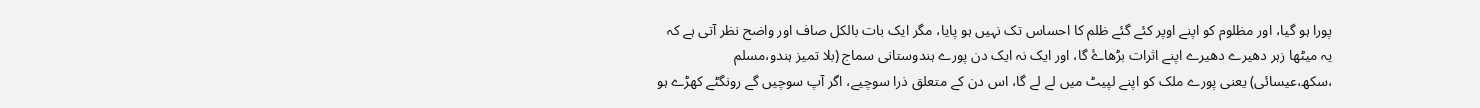پورا ہو گیا، اور مظلوم کو اپنے اوپر کئے گئے ظلم کا احساس تک نہیں ہو پایا، مگر ایک بات بالکل صاف اور واضح نظر آتی ہے کہ یہ میٹھا زہر دھیرے دھیرے اپنے اثرات بڑھاۓ گا، اور ایک نہ ایک دن پورے ہندوستانی سماج (بلا تمیز ہندو،مسلم ،سکھ،عیسائی) یعنی پورے ملک کو اپنے لپیٹ میں لے لے گا، اس دن کے متعلق ذرا سوچیے، اگر آپ سوچیں گے رونگٹے کھڑے ہو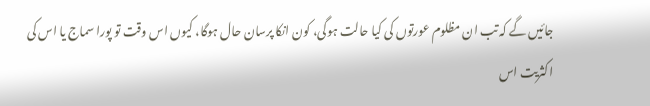جائیں گے کہ تب ان مظلوم عورتوں کی کیا حالت ہوگی، کون انکا پرسان حال ہوگا، کیوں اس وقت تو پورا سماج یا اس کی اکثریت اس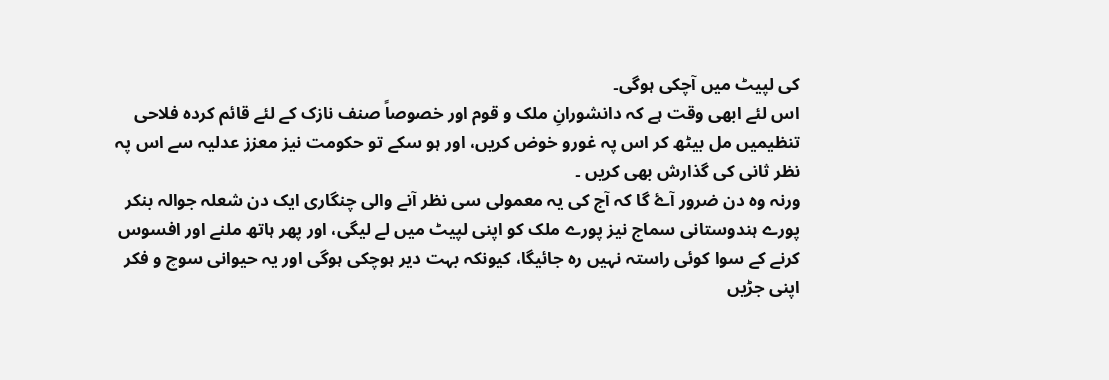کی لپیٹ میں آچکی ہوگی۔
اس لئے ابھی وقت ہے کہ دانشورانِ ملک و قوم اور خصوصاً صنف نازک کے لئے قائم کردہ فلاحی تنظیمیں مل بیٹھ کر اس پہ غورو خوض کریں، اور ہو سکے تو حکومت نیز معزز عدلیہ سے اس پہ نظر ثانی کی گذارش بھی کریں ۔
ورنہ وہ دن ضرور آۓ گا کہ آج کی یہ معمولی سی نظر آنے والی چنگاری ایک دن شعلہ جوالہ بنکر پورے ہندوستانی سماج نیز پورے ملک کو اپنی لپیٹ میں لے لیگی، اور پھر ہاتھ ملنے اور افسوس کرنے کے سوا کوئی راستہ نہیں رہ جائیگا، کیونکہ بہت دیر ہوچکی ہوگی اور یہ حیوانی سوچ و فکر اپنی جڑیں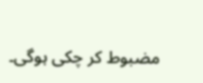مضبوط کر چکی ہوگی۔